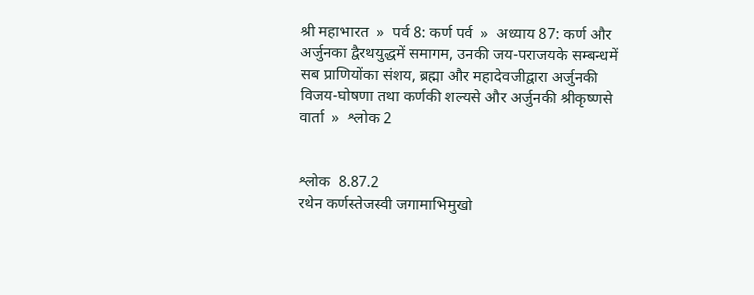श्री महाभारत  »  पर्व 8: कर्ण पर्व  »  अध्याय 87: कर्ण और अर्जुनका द्वैरथयुद्धमें समागम, उनकी जय-पराजयके सम्बन्धमें सब प्राणियोंका संशय, ब्रह्मा और महादेवजीद्वारा अर्जुनकी विजय-घोषणा तथा कर्णकी शल्यसे और अर्जुनकी श्रीकृष्णसे वार्ता  »  श्लोक 2


श्लोक  8.87.2
रथेन कर्णस्तेजस्वी जगामाभिमुखो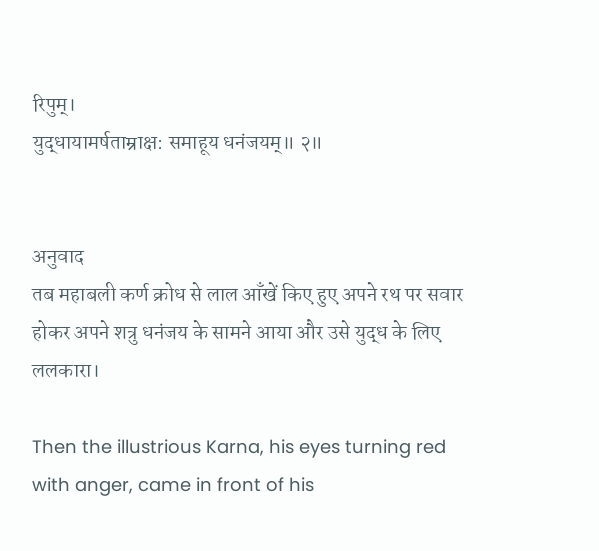रिपुम्।
युद्धायामर्षताम्राक्ष: समाहूय धनंजयम्॥ २॥


अनुवाद
तब महाबली कर्ण क्रोध से लाल आँखें किए हुए अपने रथ पर सवार होकर अपने शत्रु धनंजय के सामने आया और उसे युद्ध के लिए ललकारा।

Then the illustrious Karna, his eyes turning red with anger, came in front of his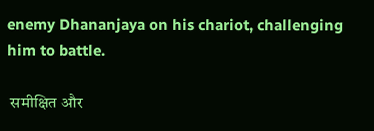enemy Dhananjaya on his chariot, challenging him to battle.

 समीक्षित और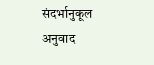संदर्भानुकूल अनुवाद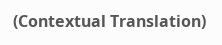(Contextual Translation)